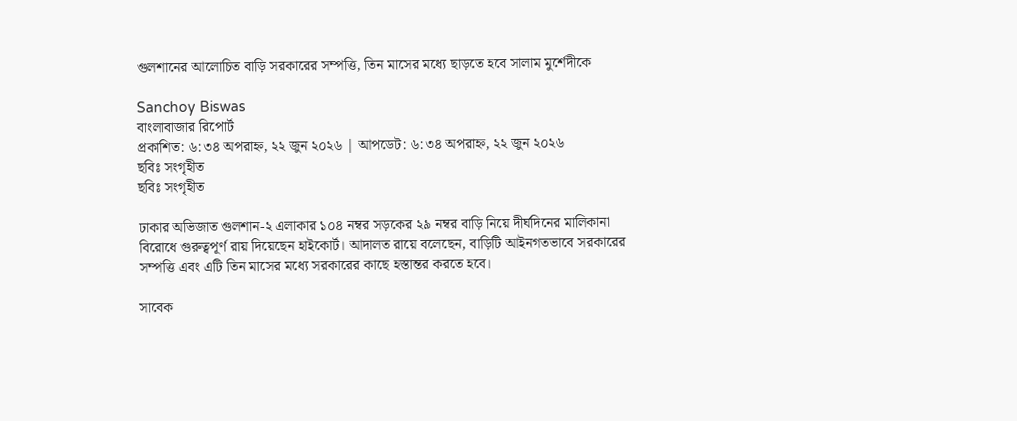গুলশানের আলোচিত বাড়ি সরকারের সম্পত্তি, তিন মাসের মধ্যে ছাড়তে হবে সালাম মুর্শেদীকে

Sanchoy Biswas
বাংলাবাজার রিপোর্ট
প্রকাশিত: ৬:৩৪ অপরাহ্ন, ২২ জুন ২০২৬ | আপডেট: ৬:৩৪ অপরাহ্ন, ২২ জুন ২০২৬
ছবিঃ সংগৃহীত
ছবিঃ সংগৃহীত

ঢাকার অভিজাত গুলশান-২ এলাকার ১০৪ নম্বর সড়কের ২৯ নম্বর বাড়ি নিয়ে দীর্ঘদিনের মালিকানা বিরোধে গুরুত্বপূর্ণ রায় দিয়েছেন হাইকোর্ট। আদালত রায়ে বলেছেন, বাড়িটি আইনগতভাবে সরকারের সম্পত্তি এবং এটি তিন মাসের মধ্যে সরকারের কাছে হস্তান্তর করতে হবে।

সাবেক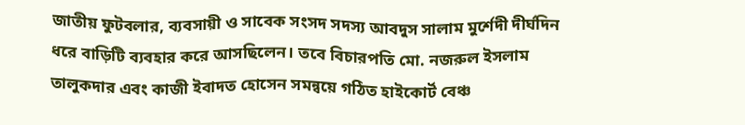জাতীয় ফুটবলার, ব্যবসায়ী ও সাবেক সংসদ সদস্য আবদুস সালাম মুর্শেদী দীর্ঘদিন ধরে বাড়িটি ব্যবহার করে আসছিলেন। তবে বিচারপতি মো. নজরুল ইসলাম তালুকদার এবং কাজী ইবাদত হোসেন সমন্বয়ে গঠিত হাইকোর্ট বেঞ্চ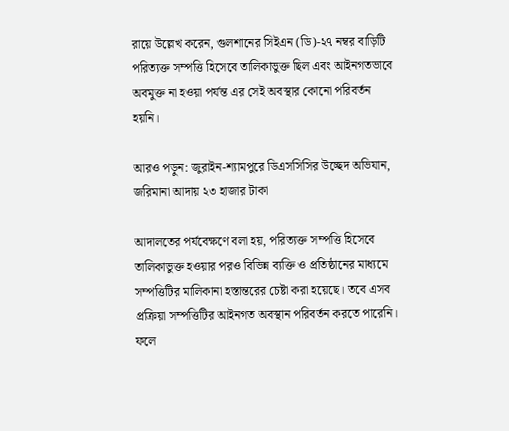রায়ে উল্লেখ করেন, গুলশানের সিইএন (ডি)-২৭ নম্বর বাড়িটি পরিত্যক্ত সম্পত্তি হিসেবে তালিকাভুক্ত ছিল এবং আইনগতভাবে অবমুক্ত না হওয়া পর্যন্ত এর সেই অবস্থার কোনো পরিবর্তন হয়নি।

আরও পড়ুন: জুরাইন-শ্যামপুরে ডিএসসিসির উচ্ছেদ অভিযান, জরিমানা আদায় ২৩ হাজার টাকা

আদালতের পর্যবেক্ষণে বলা হয়, পরিত্যক্ত সম্পত্তি হিসেবে তালিকাভুক্ত হওয়ার পরও বিভিন্ন ব্যক্তি ও প্রতিষ্ঠানের মাধ্যমে সম্পত্তিটির মালিকানা হস্তান্তরের চেষ্টা করা হয়েছে। তবে এসব প্রক্রিয়া সম্পত্তিটির আইনগত অবস্থান পরিবর্তন করতে পারেনি। ফলে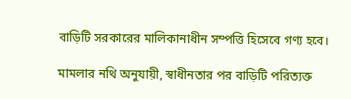বাড়িটি সরকারের মালিকানাধীন সম্পত্তি হিসেবে গণ্য হবে।

মামলার নথি অনুযায়ী, স্বাধীনতার পর বাড়িটি পরিত্যক্ত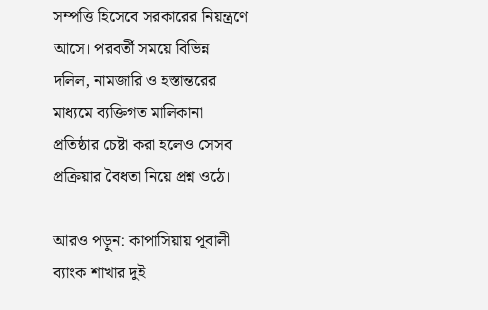সম্পত্তি হিসেবে সরকারের নিয়ন্ত্রণে আসে। পরবর্তী সময়ে বিভিন্ন দলিল, নামজারি ও হস্তান্তরের মাধ্যমে ব্যক্তিগত মালিকানা প্রতিষ্ঠার চেষ্টা করা হলেও সেসব প্রক্রিয়ার বৈধতা নিয়ে প্রশ্ন ওঠে।

আরও পড়ুন: কাপাসিয়ায় পূবালী ব্যাংক শাখার দুই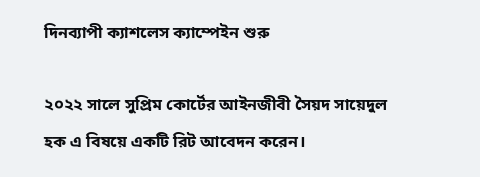দিনব্যাপী ক্যাশলেস ক্যাম্পেইন শুরু

২০২২ সালে সুপ্রিম কোর্টের আইনজীবী সৈয়দ সায়েদুল হক এ বিষয়ে একটি রিট আবেদন করেন।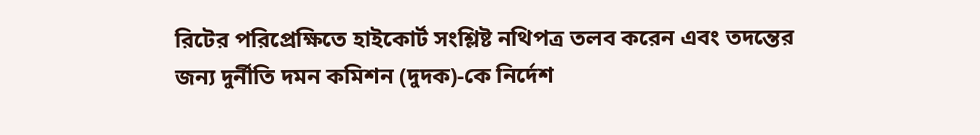রিটের পরিপ্রেক্ষিতে হাইকোর্ট সংশ্লিষ্ট নথিপত্র তলব করেন এবং তদন্তের জন্য দুর্নীতি দমন কমিশন (দুদক)-কে নির্দেশ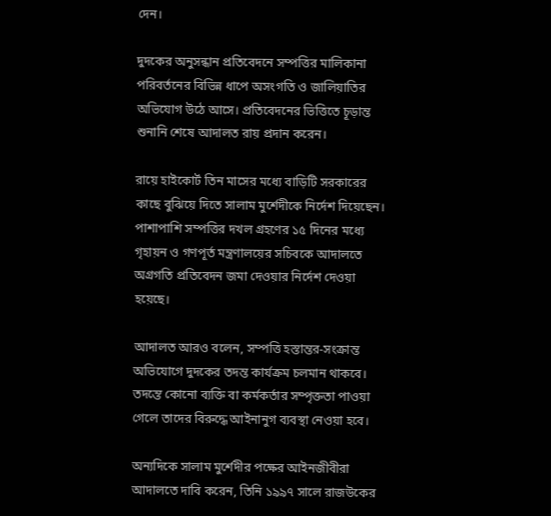দেন।

দুদকের অনুসন্ধান প্রতিবেদনে সম্পত্তির মালিকানা পরিবর্তনের বিভিন্ন ধাপে অসংগতি ও জালিয়াতির অভিযোগ উঠে আসে। প্রতিবেদনের ভিত্তিতে চূড়ান্ত শুনানি শেষে আদালত রায় প্রদান করেন।

রায়ে হাইকোর্ট তিন মাসের মধ্যে বাড়িটি সরকারের কাছে বুঝিয়ে দিতে সালাম মুর্শেদীকে নির্দেশ দিয়েছেন। পাশাপাশি সম্পত্তির দখল গ্রহণের ১৫ দিনের মধ্যে গৃহায়ন ও গণপূর্ত মন্ত্রণালয়ের সচিবকে আদালতে অগ্রগতি প্রতিবেদন জমা দেওয়ার নির্দেশ দেওয়া হয়েছে।

আদালত আরও বলেন, সম্পত্তি হস্তান্তর-সংক্রান্ত অভিযোগে দুদকের তদন্ত কার্যক্রম চলমান থাকবে। তদন্তে কোনো ব্যক্তি বা কর্মকর্তার সম্পৃক্ততা পাওয়া গেলে তাদের বিরুদ্ধে আইনানুগ ব্যবস্থা নেওয়া হবে।

অন্যদিকে সালাম মুর্শেদীর পক্ষের আইনজীবীরা আদালতে দাবি করেন, তিনি ১৯৯৭ সালে রাজউকের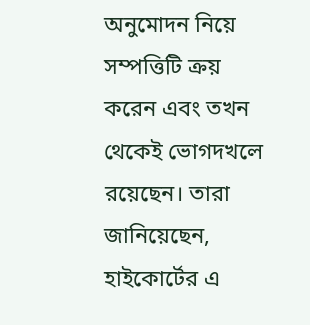অনুমোদন নিয়ে সম্পত্তিটি ক্রয় করেন এবং তখন থেকেই ভোগদখলে রয়েছেন। তারা জানিয়েছেন, হাইকোর্টের এ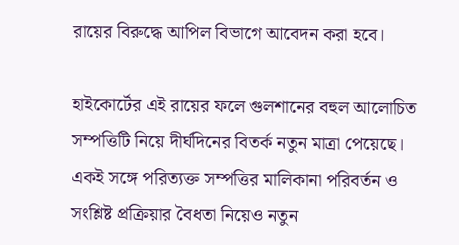রায়ের বিরুদ্ধে আপিল বিভাগে আবেদন করা হবে।

হাইকোর্টের এই রায়ের ফলে গুলশানের বহুল আলোচিত সম্পত্তিটি নিয়ে দীর্ঘদিনের বিতর্ক নতুন মাত্রা পেয়েছে। একই সঙ্গে পরিত্যক্ত সম্পত্তির মালিকানা পরিবর্তন ও সংশ্লিষ্ট প্রক্রিয়ার বৈধতা নিয়েও নতুন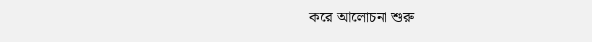করে আলোচনা শুরু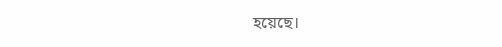হয়েছে।